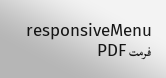responsiveMenu
فرمت PDF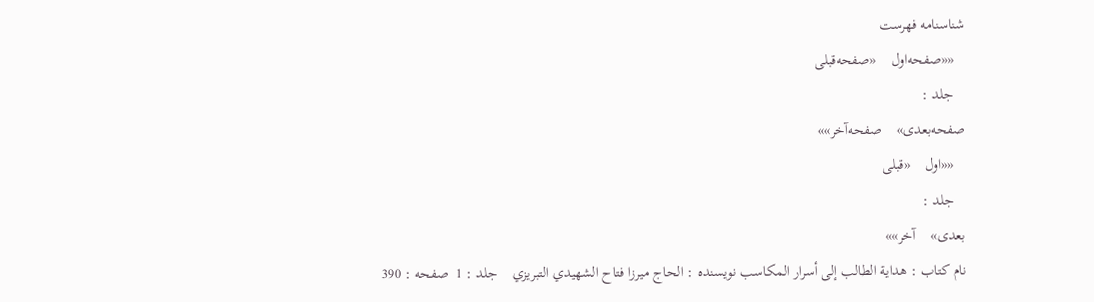شناسنامه فهرست
   ««صفحه‌اول    «صفحه‌قبلی
   جلد :
صفحه‌بعدی»    صفحه‌آخر»»
   ««اول    «قبلی
   جلد :
بعدی»    آخر»»
نام کتاب : هداية الطالب إلى أسرار المكاسب نویسنده : الحاج ميرزا فتاح الشهيدي التبريزي    جلد : 1  صفحه : 390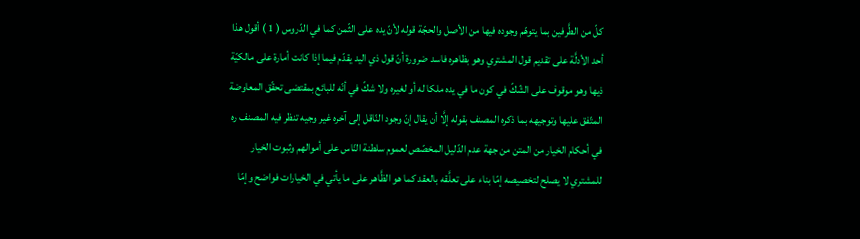كلّ من الطَّرفين بما يتوهّم وجوده فيها من الأصل والحجّة قوله لأنّ يده على الثّمن كما في الدّروس ( 1 ) أقول هذا أحد الأدلَّة على تقديم قول المشتري وهو بظاهره فاسد ضرورة أنّ قول ذي اليد يقدّم فيما إذا كانت أمارة على مالكيّة ذيها وهو موقوف على الشّكّ في كون ما في يده ملكا له أو لغيره ولا شكّ في أنّه للبائع بمقتضى تحقّق المعاوضة المتّفق عليها وتوجيهه بما ذكره المصنف بقوله إلَّا أن يقال إنّ وجود النّاقل إلى آخره غير وجيه تنظر فيه المصنف ره في أحكام الخيار من المتن من جهة عدم الدّليل المخصّص لعموم سلطنة النّاس على أموالهم وثبوت الخيار للمشتري لا يصلح لتخصيصه إمّا بناء على تعلَّقه بالعقد كما هو الظَّاهر على ما يأتي في الخيارات فواضح وإمّا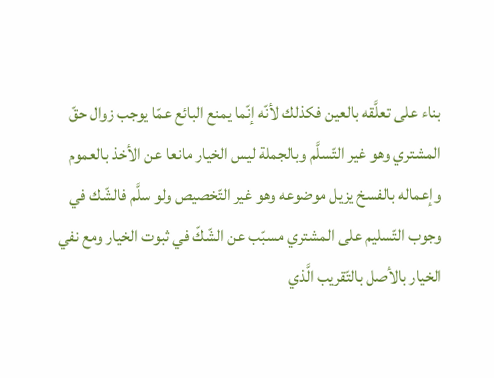بناء على تعلَّقه بالعين فكذلك لأنّه إنّما يمنع البائع عمّا يوجب زوال حقّ المشتري وهو غير التّسلَّم وبالجملة ليس الخيار مانعا عن الأخذ بالعموم وإعماله بالفسخ يزيل موضوعه وهو غير التّخصيص ولو سلَّم فالشّك في وجوب التّسليم على المشتري مسبّب عن الشّكّ في ثبوت الخيار ومع نفي الخيار بالأصل بالتّقريب الَّذي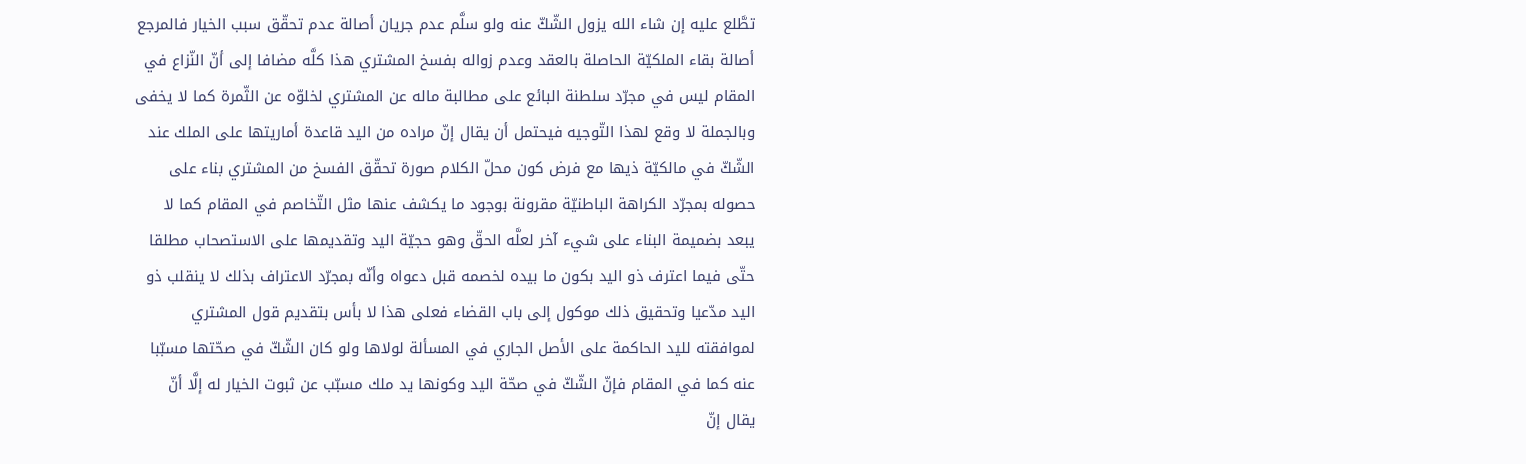تطَّلع عليه إن شاء الله يزول الشّكّ عنه ولو سلَّم عدم جريان أصالة عدم تحقّق سبب الخيار فالمرجع أصالة بقاء الملكيّة الحاصلة بالعقد وعدم زواله بفسخ المشتري هذا كلَّه مضافا إلى أنّ النّزاع في المقام ليس في مجرّد سلطنة البائع على مطالبة ماله عن المشتري لخلوّه عن الثّمرة كما لا يخفى وبالجملة لا وقع لهذا التّوجيه فيحتمل أن يقال إنّ مراده من اليد قاعدة أماريتها على الملك عند الشّكّ في مالكيّة ذيها مع فرض كون محلّ الكلام صورة تحقّق الفسخ من المشتري بناء على حصوله بمجرّد الكراهة الباطنيّة مقرونة بوجود ما يكشف عنها مثل التّخاصم في المقام كما لا يبعد بضميمة البناء على شيء آخر لعلَّه الحقّ وهو حجيّة اليد وتقديمها على الاستصحاب مطلقا حتّى فيما اعترف ذو اليد بكون ما بيده لخصمه قبل دعواه وأنّه بمجرّد الاعتراف بذلك لا ينقلب ذو اليد مدّعيا وتحقيق ذلك موكول إلى باب القضاء فعلى هذا لا بأس بتقديم قول المشتري لموافقته لليد الحاكمة على الأصل الجاري في المسألة لولاها ولو كان الشّكّ في صحّتها مسبّبا عنه كما في المقام فإنّ الشّكّ في صحّة اليد وكونها يد ملك مسبّب عن ثبوت الخيار له إلَّا أنّ يقال إنّ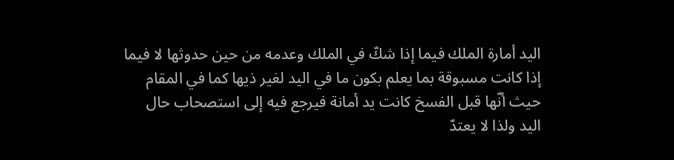اليد أمارة الملك فيما إذا شكّ في الملك وعدمه من حين حدوثها لا فيما إذا كانت مسبوقة بما يعلم بكون ما في اليد لغير ذيها كما في المقام حيث أنّها قبل الفسخ كانت يد أمانة فيرجع فيه إلى استصحاب حال اليد ولذا لا يعتدّ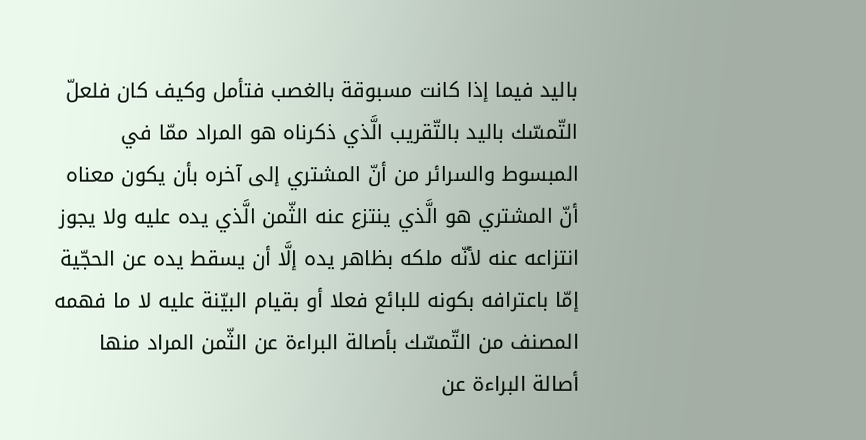باليد فيما إذا كانت مسبوقة بالغصب فتأمل وكيف كان فلعلّ التّمسّك باليد بالتّقريب الَّذي ذكرناه هو المراد ممّا في المبسوط والسرائر من أنّ المشتري إلى آخره بأن يكون معناه أنّ المشتري هو الَّذي ينتزع عنه الثّمن الَّذي يده عليه ولا يجوز انتزاعه عنه لأنّه ملكه بظاهر يده إلَّا أن يسقط يده عن الحجّية إمّا باعترافه بكونه للبائع فعلا أو بقيام البيّنة عليه لا ما فهمه المصنف من التّمسّك بأصالة البراءة عن الثّمن المراد منها أصالة البراءة عن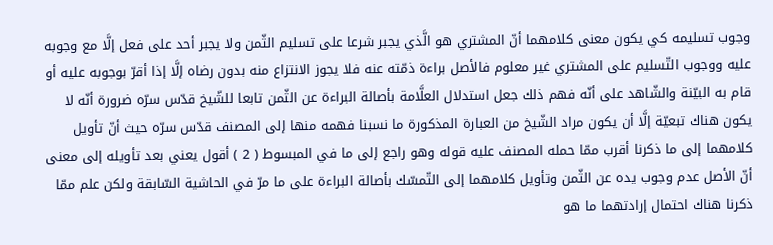وجوب تسليمه كي يكون معنى كلامهما أنّ المشتري هو الَّذي يجبر شرعا على تسليم الثّمن ولا يجبر أحد على فعل إلَّا مع وجوبه عليه ووجوب التّسليم على المشتري غير معلوم فالأصل براءة ذمّته عنه فلا يجوز الانتزاع منه بدون رضاه إلَّا إذا أقرّ بوجوبه عليه أو قام به البيّنة والشّاهد على أنّه فهم ذلك جعل استدلال العلَّامة بأصالة البراءة عن الثّمن تابعا للشّيخ قدّس سرّه ضرورة أنّه لا يكون هناك تبعيّة إلَّا أن يكون مراد الشّيخ من العبارة المذكورة ما نسبنا فهمه منها إلى المصنف قدّس سرّه حيث أنّ تأويل كلامهما إلى ما ذكرنا أقرب ممّا حمله المصنف عليه قوله وهو راجع إلى ما في المبسوط ( 2 ) أقول يعني بعد تأويله إلى معنى أنّ الأصل عدم وجوب يده عن الثّمن وتأويل كلامهما إلى التّمسّك بأصالة البراءة على ما مرّ في الحاشية السّابقة ولكن علم ممّا ذكرنا هناك احتمال إرادتهما ما هو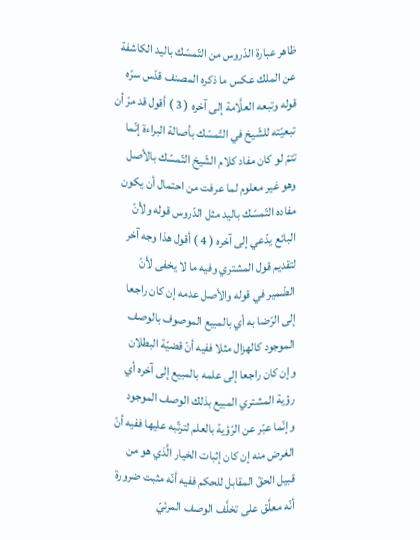ظاهر عبارة الدّروس من التّمسّك باليد الكاشفة عن الملك عكس ما ذكره المصنف قدّس سرّه قوله وتبعه العلَّامة إلى آخره ( 3 ) أقول قد مرّ أن تبعيّته للشّيخ في التّمسّك بأصالة البراءة إنّما تتمّ لو كان مفاد كلام الشّيخ التّمسّك بالأصل وهو غير معلوم لما عرفت من احتمال أن يكون مفاده التّمسّك باليد مثل الدّروس قوله ولأنّ البائع يدّعي إلى آخره ( 4 ) أقول هذا وجه آخر لتقديم قول المشتري وفيه ما لا يخفى لأنّ الضّمير في قوله والأصل عدمه إن كان راجعا إلى الرّضا به أي بالمبيع الموصوف بالوصف الموجود كالهزال مثلا ففيه أنّ قضيّة البطلان وإن كان راجعا إلى علمه بالمبيع إلى آخره أي رؤية المشتري المبيع بذلك الوصف الموجود وإنّما عبّر عن الرّؤية بالعلم لترتّبه عليها ففيه أنّ الغرض منه إن كان إثبات الخيار الَّذي هو من قبيل الحقّ المقابل للحكم ففيه أنّه مثبت ضرورة أنّه معلَّق على تخلَّف الوصف المرئيّ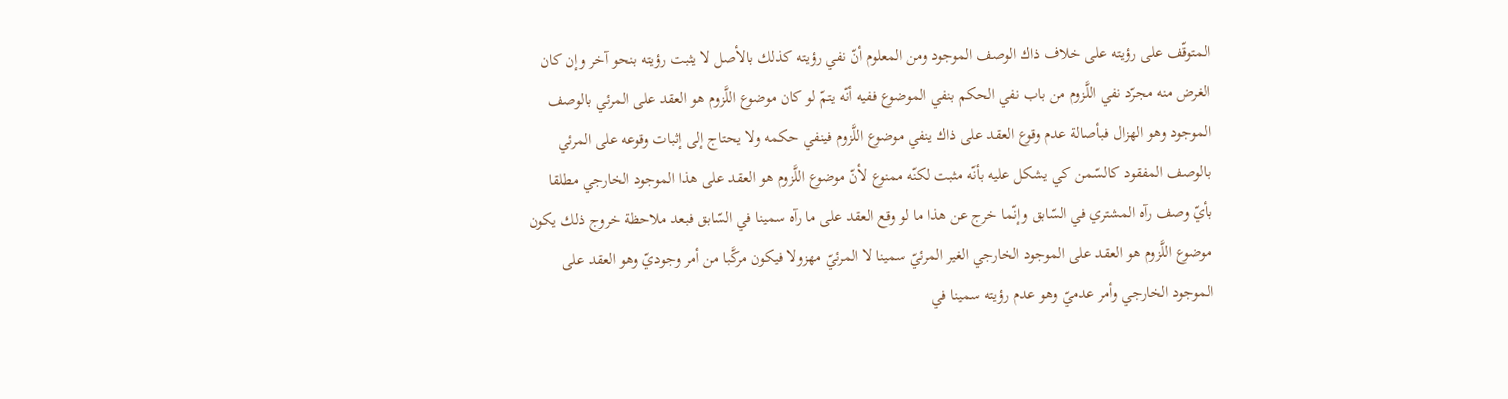المتوقّف على رؤيته على خلاف ذاك الوصف الموجود ومن المعلوم أنّ نفي رؤيته كذلك بالأصل لا يثبت رؤيته بنحو آخر وإن كان الغرض منه مجرّد نفي اللَّزوم من باب نفي الحكم بنفي الموضوع ففيه أنّه يتمّ لو كان موضوع اللَّزوم هو العقد على المرئي بالوصف الموجود وهو الهزال فبأصالة عدم وقوع العقد على ذاك ينفي موضوع اللَّزوم فينفي حكمه ولا يحتاج إلى إثبات وقوعه على المرئي بالوصف المفقود كالسّمن كي يشكل عليه بأنّه مثبت لكنّه ممنوع لأنّ موضوع اللَّزوم هو العقد على هذا الموجود الخارجي مطلقا بأيّ وصف رآه المشتري في السّابق وإنّما خرج عن هذا ما لو وقع العقد على ما رآه سمينا في السّابق فبعد ملاحظة خروج ذلك يكون موضوع اللَّزوم هو العقد على الموجود الخارجي الغير المرئيّ سمينا لا المرئيّ مهزولا فيكون مركَّبا من أمر وجوديّ وهو العقد على الموجود الخارجي وأمر عدميّ وهو عدم رؤيته سمينا في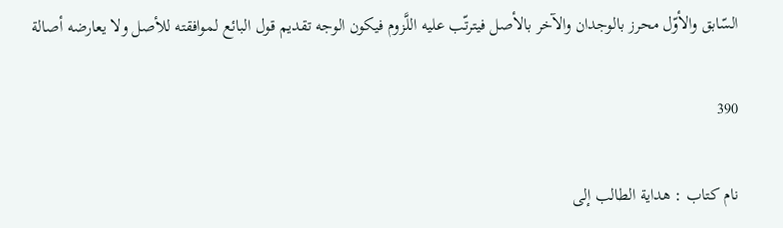السّابق والأوّل محرز بالوجدان والآخر بالأصل فيترتّب عليه اللَّزوم فيكون الوجه تقديم قول البائع لموافقته للأصل ولا يعارضه أصالة

390

نام کتاب : هداية الطالب إلى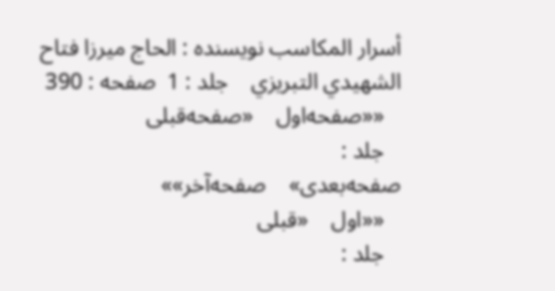أسرار المكاسب نویسنده : الحاج ميرزا فتاح الشهيدي التبريزي    جلد : 1  صفحه : 390
   ««صفحه‌اول    «صفحه‌قبلی
   جلد :
صفحه‌بعدی»    صفحه‌آخر»»
   ««اول    «قبلی
   جلد :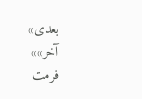بعدی»    آخر»»
فرمت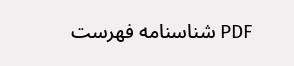PDF شناسنامه فهرست